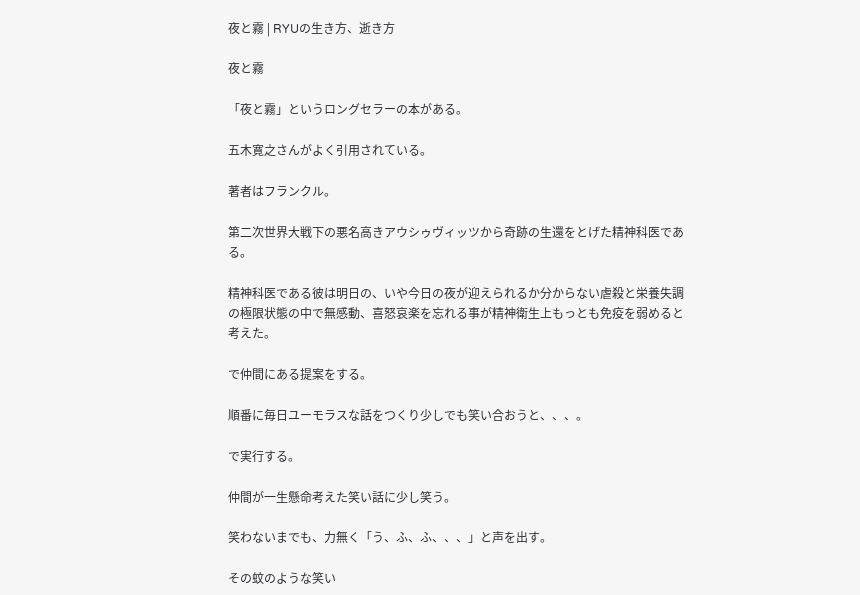夜と霧 | RYUの生き方、逝き方

夜と霧

「夜と霧」というロングセラーの本がある。

五木寛之さんがよく引用されている。

著者はフランクル。

第二次世界大戦下の悪名高きアウシゥヴィッツから奇跡の生還をとげた精神科医である。

精神科医である彼は明日の、いや今日の夜が迎えられるか分からない虐殺と栄養失調の極限状態の中で無感動、喜怒哀楽を忘れる事が精神衛生上もっとも免疫を弱めると考えた。

で仲間にある提案をする。

順番に毎日ユーモラスな話をつくり少しでも笑い合おうと、、、。

で実行する。

仲間が一生懸命考えた笑い話に少し笑う。

笑わないまでも、力無く「う、ふ、ふ、、、」と声を出す。

その蚊のような笑い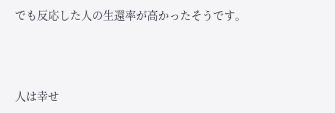でも反応した人の生還率が高かったそうです。




人は幸せ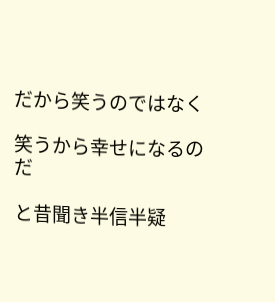だから笑うのではなく

笑うから幸せになるのだ

と昔聞き半信半疑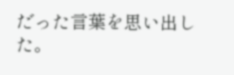だった言葉を思い出した。